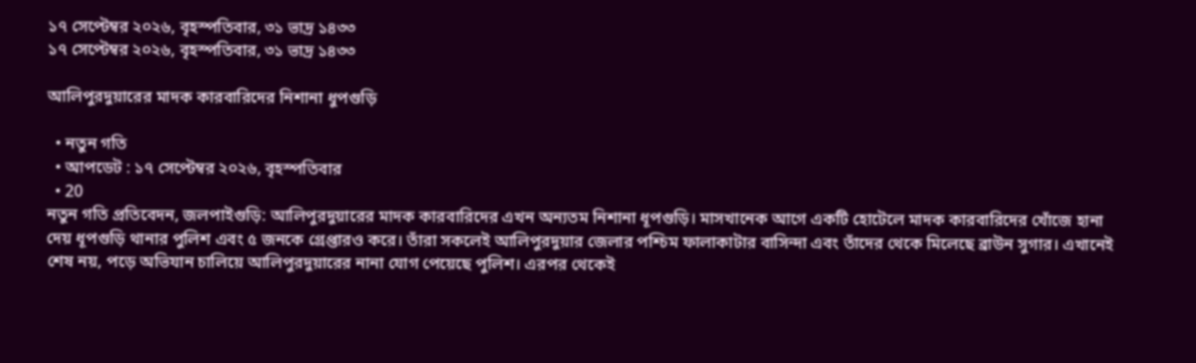১৭ সেপ্টেম্বর ২০২৬, বৃহস্পতিবার, ৩১ ভাদ্র ১৪৩৩
১৭ সেপ্টেম্বর ২০২৬, বৃহস্পতিবার, ৩১ ভাদ্র ১৪৩৩

আলিপুরদুয়ারের মাদক কারবারিদের নিশানা ধুপগুড়ি

  • নতুন গতি
  • আপডেট : ১৭ সেপ্টেম্বর ২০২৬, বৃহস্পতিবার
  • 20
নতুন গতি প্রতিবেদন, জলপাইগুড়ি: আলিপুরদুয়ারের মাদক কারবারিদের এখন অন্যতম নিশানা ধূপগুড়ি। মাসখানেক আগে একটি হোটেলে মাদক কারবারিদের খোঁজে হানা দেয় ধূপগুড়ি থানার পুলিশ এবং ৫ জনকে গ্রেপ্তারও করে। তাঁরা সকলেই আলিপুরদুয়ার জেলার পশ্চিম ফালাকাটার বাসিন্দা এবং তাঁদের থেকে মিলেছে ব্রাউন সুগার। এখানেই শেষ নয়, পড়ে অভিযান চালিয়ে আলিপুরদুয়ারের নানা যোগ পেয়েছে পুলিশ। এরপর থেকেই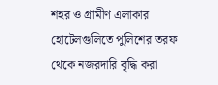শহর ও গ্রামীণ এলাকার হোটেলগুলিতে পুলিশের তরফ থেকে নজরদারি বৃদ্ধি করা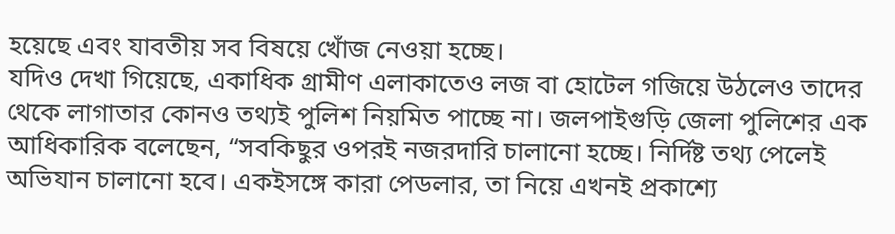হয়েছে এবং যাবতীয় সব বিষয়ে খোঁজ নেওয়া হচ্ছে।
যদিও দেখা গিয়েছে, একাধিক গ্রামীণ এলাকাতেও লজ বা হোটেল গজিয়ে উঠলেও তাদের থেকে লাগাতার কোনও তথ্যই পুলিশ নিয়মিত পাচ্ছে না। জলপাইগুড়ি জেলা পুলিশের এক আধিকারিক বলেছেন, “সবকিছুর ওপরই নজরদারি চালানো হচ্ছে। নির্দিষ্ট তথ্য পেলেই অভিযান চালানো হবে। একইসঙ্গে কারা পেডলার, তা নিয়ে এখনই প্রকাশ্যে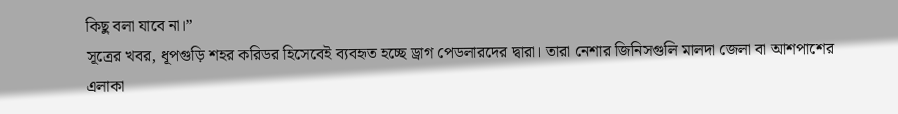কিছু বলা যাবে না।”
সূত্রের খবর, ধূপগুড়ি শহর করিডর হিসেবেই ব্যবহৃত হচ্ছে ড্রাগ পেডলারদের দ্বারা। তারা নেশার জিনিসগুলি মালদা জেলা বা আশপাশের এলাকা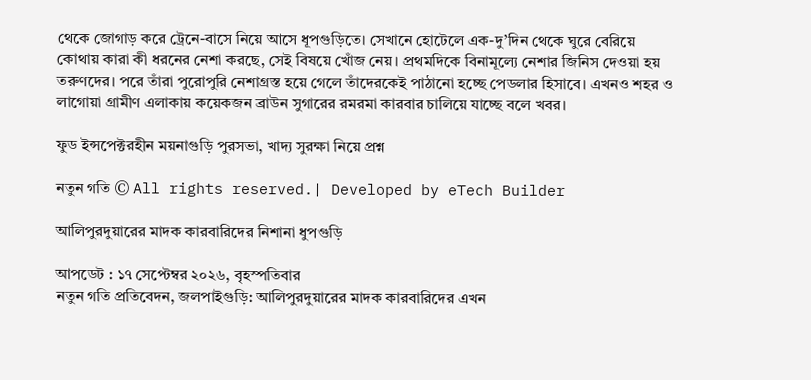থেকে জোগাড় করে ট্রেনে-বাসে নিয়ে আসে ধূপগুড়িতে। সেখানে হোটেলে এক-দু’দিন থেকে ঘুরে বেরিয়ে কোথায় কারা কী ধরনের নেশা করছে, সেই বিষয়ে খোঁজ নেয়। প্রথমদিকে বিনামূল্যে নেশার জিনিস দেওয়া হয় তরুণদের। পরে তাঁরা পুরোপুরি নেশাগ্রস্ত হয়ে গেলে তাঁদেরকেই পাঠানো হচ্ছে পেডলার হিসাবে। এখনও শহর ও লাগোয়া গ্রামীণ এলাকায় কয়েকজন ব্রাউন সুগারের রমরমা কারবার চালিয়ে যাচ্ছে বলে খবর।

ফুড ইন্সপেক্টরহীন ময়নাগুড়ি পুরসভা, খাদ্য সুরক্ষা নিয়ে প্রশ্ন

নতুন গতি © All rights reserved.| Developed by eTech Builder

আলিপুরদুয়ারের মাদক কারবারিদের নিশানা ধুপগুড়ি

আপডেট : ১৭ সেপ্টেম্বর ২০২৬, বৃহস্পতিবার
নতুন গতি প্রতিবেদন, জলপাইগুড়ি: আলিপুরদুয়ারের মাদক কারবারিদের এখন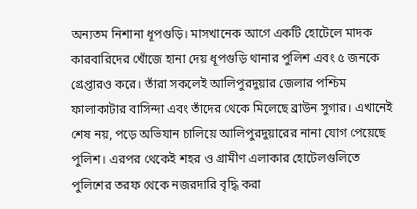অন্যতম নিশানা ধূপগুড়ি। মাসখানেক আগে একটি হোটেলে মাদক কারবারিদের খোঁজে হানা দেয় ধূপগুড়ি থানার পুলিশ এবং ৫ জনকে গ্রেপ্তারও করে। তাঁরা সকলেই আলিপুরদুয়ার জেলার পশ্চিম ফালাকাটার বাসিন্দা এবং তাঁদের থেকে মিলেছে ব্রাউন সুগার। এখানেই শেষ নয়, পড়ে অভিযান চালিয়ে আলিপুরদুয়ারের নানা যোগ পেয়েছে পুলিশ। এরপর থেকেই শহর ও গ্রামীণ এলাকার হোটেলগুলিতে পুলিশের তরফ থেকে নজরদারি বৃদ্ধি করা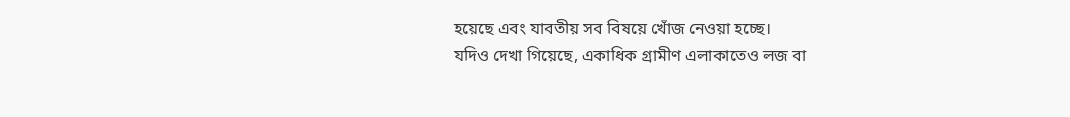হয়েছে এবং যাবতীয় সব বিষয়ে খোঁজ নেওয়া হচ্ছে।
যদিও দেখা গিয়েছে, একাধিক গ্রামীণ এলাকাতেও লজ বা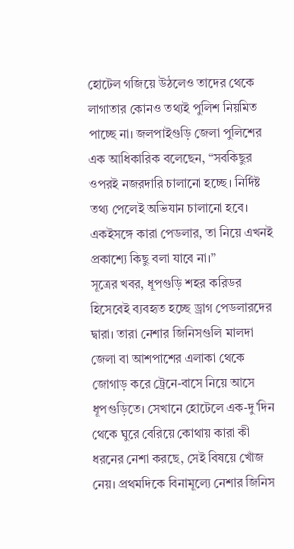হোটেল গজিয়ে উঠলেও তাদের থেকে লাগাতার কোনও তথ্যই পুলিশ নিয়মিত পাচ্ছে না। জলপাইগুড়ি জেলা পুলিশের এক আধিকারিক বলেছেন, “সবকিছুর ওপরই নজরদারি চালানো হচ্ছে। নির্দিষ্ট তথ্য পেলেই অভিযান চালানো হবে। একইসঙ্গে কারা পেডলার, তা নিয়ে এখনই প্রকাশ্যে কিছু বলা যাবে না।”
সূত্রের খবর, ধূপগুড়ি শহর করিডর হিসেবেই ব্যবহৃত হচ্ছে ড্রাগ পেডলারদের দ্বারা। তারা নেশার জিনিসগুলি মালদা জেলা বা আশপাশের এলাকা থেকে জোগাড় করে ট্রেনে-বাসে নিয়ে আসে ধূপগুড়িতে। সেখানে হোটেলে এক-দু’দিন থেকে ঘুরে বেরিয়ে কোথায় কারা কী ধরনের নেশা করছে, সেই বিষয়ে খোঁজ নেয়। প্রথমদিকে বিনামূল্যে নেশার জিনিস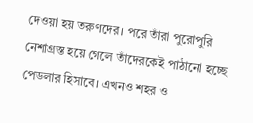দেওয়া হয় তরুণদের। পরে তাঁরা পুরোপুরি নেশাগ্রস্ত হয়ে গেলে তাঁদেরকেই পাঠানো হচ্ছে পেডলার হিসাবে। এখনও শহর ও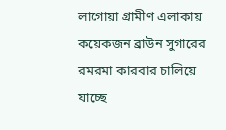লাগোয়া গ্রামীণ এলাকায় কয়েকজন ব্রাউন সুগারের রমরমা কারবার চালিয়ে যাচ্ছে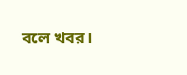বলে খবর।